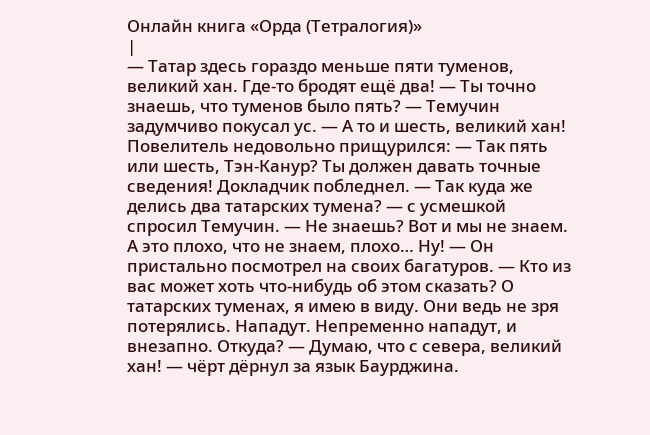Онлайн книга «Орда (Тетралогия)»
|
— Татар здесь гораздо меньше пяти туменов, великий хан. Где-то бродят ещё два! — Ты точно знаешь, что туменов было пять? — Темучин задумчиво покусал ус. — А то и шесть, великий хан! Повелитель недовольно прищурился: — Так пять или шесть, Тэн-Канур? Ты должен давать точные сведения! Докладчик побледнел. — Так куда же делись два татарских тумена? — с усмешкой спросил Темучин. — Не знаешь? Вот и мы не знаем. А это плохо, что не знаем, плохо… Ну! — Он пристально посмотрел на своих багатуров. — Кто из вас может хоть что-нибудь об этом сказать? О татарских туменах, я имею в виду. Они ведь не зря потерялись. Нападут. Непременно нападут, и внезапно. Откуда? — Думаю, что с севера, великий хан! — чёрт дёрнул за язык Баурджина.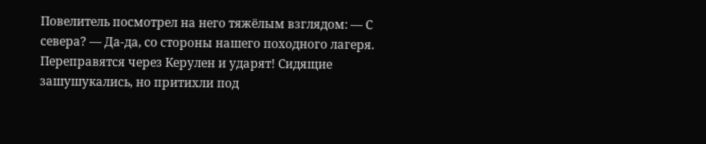Повелитель посмотрел на него тяжёлым взглядом: — С севера? — Да-да, со стороны нашего походного лагеря. Переправятся через Керулен и ударят! Сидящие зашушукались, но притихли под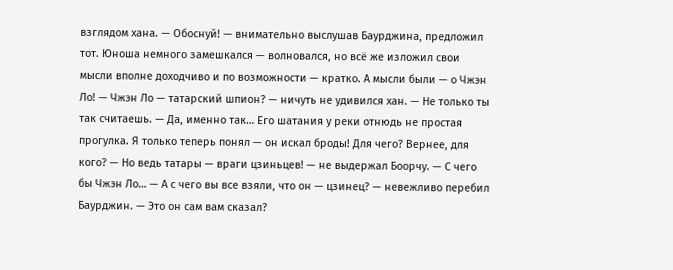взглядом хана. — Обоснуй! — внимательно выслушав Баурджина, предложил тот. Юноша немного замешкался — волновался, но всё же изложил свои мысли вполне доходчиво и по возможности — кратко. А мысли были — о Чжэн Ло! — Чжэн Ло — татарский шпион? — ничуть не удивился хан. — Не только ты так считаешь. — Да, именно так… Его шатания у реки отнюдь не простая прогулка. Я только теперь понял — он искал броды! Для чего? Вернее, для кого? — Но ведь татары — враги цзиньцев! — не выдержал Боорчу. — С чего бы Чжэн Ло… — А с чего вы все взяли, что он — цзинец? — невежливо перебил Баурджин. — Это он сам вам сказал?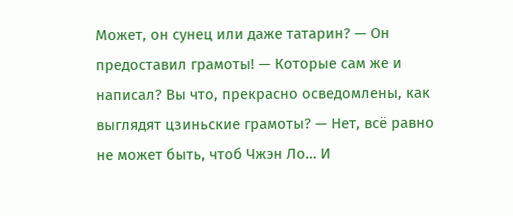Может, он сунец или даже татарин? — Он предоставил грамоты! — Которые сам же и написал? Вы что, прекрасно осведомлены, как выглядят цзиньские грамоты? — Нет, всё равно не может быть, чтоб Чжэн Ло… И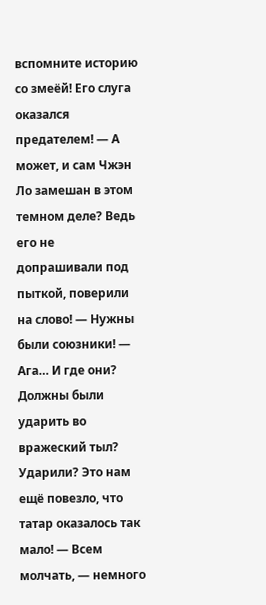вспомните историю со змеёй! Его слуга оказался предателем! — А может, и сам Чжэн Ло замешан в этом темном деле? Ведь его не допрашивали под пыткой, поверили на слово! — Нужны были союзники! — Ага… И где они? Должны были ударить во вражеский тыл? Ударили? Это нам ещё повезло, что татар оказалось так мало! — Всем молчать, — немного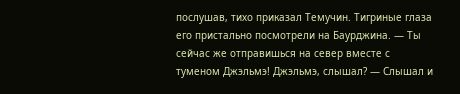послушав, тихо приказал Темучин. Тигриные глаза его пристально посмотрели на Баурджина. — Ты сейчас же отправишься на север вместе с туменом Джэльмэ! Джэльмэ, слышал? — Слышал и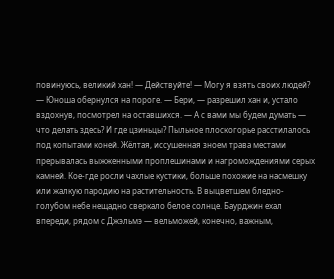повинуюсь, великий хан! — Действуйте! — Могу я взять своих людей? — Юноша обернулся на пороге. — Бери, — разрешил хан и, устало вздохнув, посмотрел на оставшихся. — А с вами мы будем думать — что делать здесь? И где цзиньцы? Пыльное плоскогорье расстилалось под копытами коней. Жёлтая, иссушенная зноем трава местами прерывалась выжженными проплешинами и нагромождениями серых камней. Кое-где росли чахлые кустики, больше похожие на насмешку или жалкую пародию на растительность. В выцветшем бледно-голубом небе нещадно сверкало белое солнце. Баурджин ехал впереди, рядом с Джэльмэ — вельможей, конечно, важным,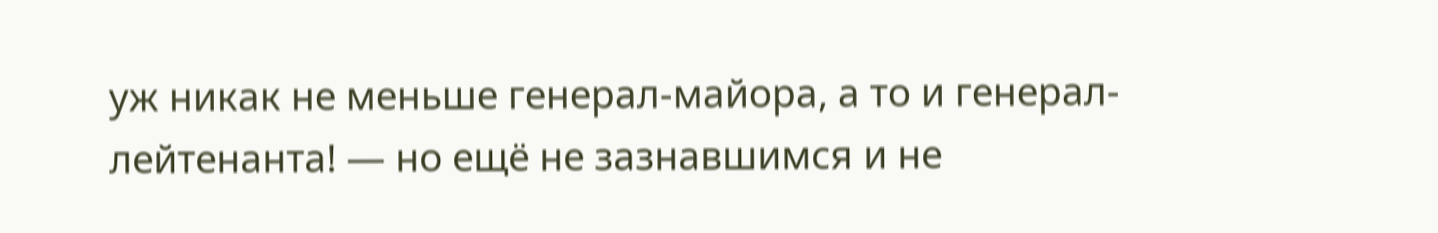уж никак не меньше генерал-майора, а то и генерал-лейтенанта! — но ещё не зазнавшимся и не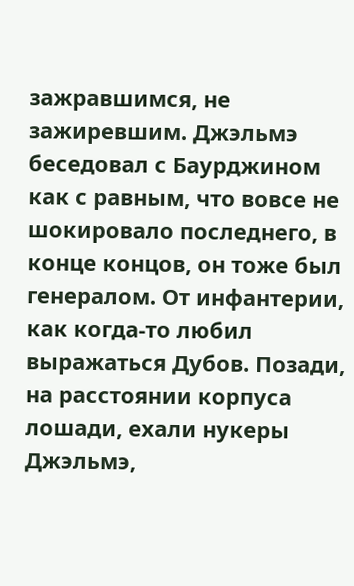зажравшимся, не зажиревшим. Джэльмэ беседовал с Баурджином как с равным, что вовсе не шокировало последнего, в конце концов, он тоже был генералом. От инфантерии, как когда-то любил выражаться Дубов. Позади, на расстоянии корпуса лошади, ехали нукеры Джэльмэ,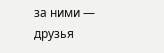за ними — друзья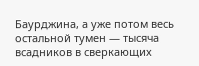Баурджина, а уже потом весь остальной тумен — тысяча всадников в сверкающих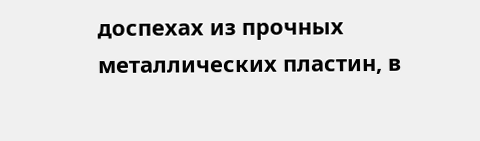доспехах из прочных металлических пластин, в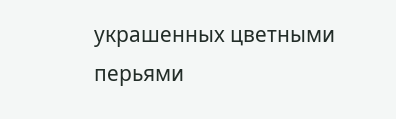украшенных цветными перьями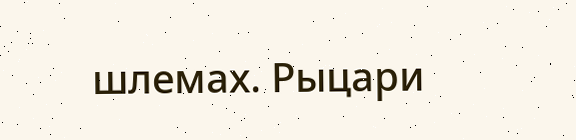шлемах. Рыцари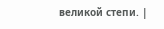великой степи. |